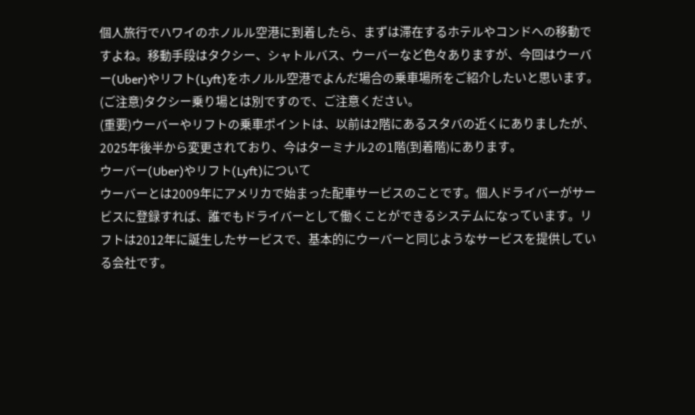個人旅行でハワイのホノルル空港に到着したら、まずは滞在するホテルやコンドへの移動ですよね。移動手段はタクシー、シャトルバス、ウーバーなど色々ありますが、今回はウーバー(Uber)やリフト(Lyft)をホノルル空港でよんだ場合の乗車場所をご紹介したいと思います。
(ご注意)タクシー乗り場とは別ですので、ご注意ください。
(重要)ウーバーやリフトの乗車ポイントは、以前は2階にあるスタバの近くにありましたが、2025年後半から変更されており、今はターミナル2の1階(到着階)にあります。
ウーバー(Uber)やリフト(Lyft)について
ウーバーとは2009年にアメリカで始まった配車サービスのことです。個人ドライバーがサービスに登録すれば、誰でもドライバーとして働くことができるシステムになっています。リフトは2012年に誕生したサービスで、基本的にウーバーと同じようなサービスを提供している会社です。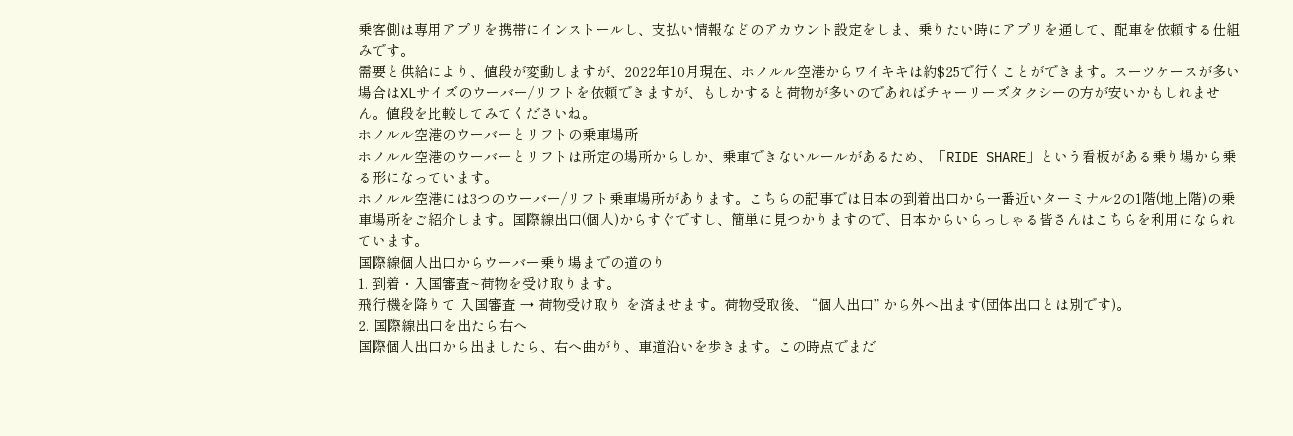乗客側は専用アプリを携帯にインストールし、支払い情報などのアカウント設定をしま、乗りたい時にアプリを通して、配車を依頼する仕組みです。
需要と供給により、値段が変動しますが、2022年10月現在、ホノルル空港からワイキキは約$25で行くことができます。スーツケースが多い場合はXLサイズのウーバー/リフトを依頼できますが、もしかすると荷物が多いのであればチャーリーズタクシーの方が安いかもしれません。値段を比較してみてくださいね。
ホノルル空港のウーバーとリフトの乗車場所
ホノルル空港のウーバーとリフトは所定の場所からしか、乗車できないルールがあるため、「RIDE SHARE」という看板がある乗り場から乗る形になっています。
ホノルル空港には3つのウーバー/リフト乗車場所があります。こちらの記事では日本の到着出口から一番近いターミナル2の1階(地上階)の乗車場所をご紹介します。国際線出口(個人)からすぐですし、簡単に見つかりますので、日本からいらっしゃる皆さんはこちらを利用になられています。
国際線個人出口からウーバー乗り場までの道のり
1. 到着・入国審査~荷物を受け取ります。
飛行機を降りて 入国審査 → 荷物受け取り を済ませます。荷物受取後、 “個人出口” から外へ出ます(団体出口とは別です)。
2. 国際線出口を出たら右へ
国際個人出口から出ましたら、右へ曲がり、車道沿いを歩きます。この時点でまだ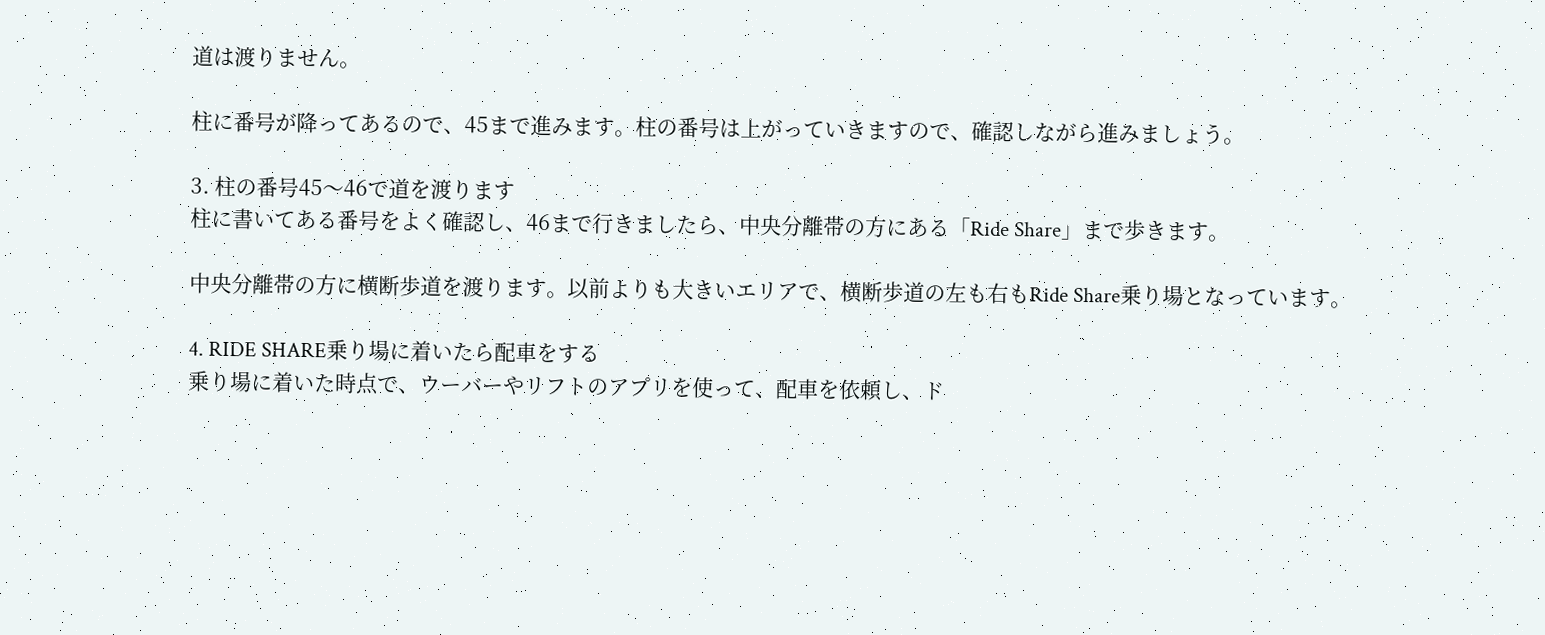道は渡りません。

柱に番号が降ってあるので、45まで進みます。柱の番号は上がっていきますので、確認しながら進みましょう。

3. 柱の番号45〜46で道を渡ります
柱に書いてある番号をよく確認し、46まで行きましたら、中央分離帯の方にある「Ride Share」まで歩きます。

中央分離帯の方に横断歩道を渡ります。以前よりも大きいエリアで、横断歩道の左も右もRide Share乗り場となっています。

4. RIDE SHARE乗り場に着いたら配車をする
乗り場に着いた時点で、ウーバーやリフトのアプリを使って、配車を依頼し、ド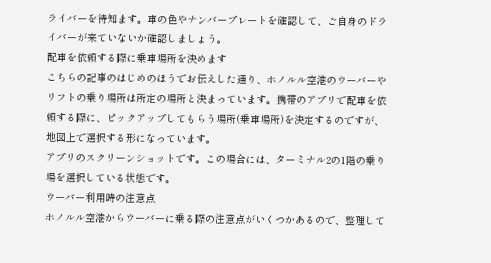ライバーを待知ます。車の色やナンバープレートを確認して、ご自身のドライバーが来ていないか確認しましょう。
配車を依頼する際に乗車場所を決めます
こちらの記事のはじめのほうでお伝えした通り、ホノルル空港のウーバーやリフトの乗り場所は所定の場所と決まっています。携帯のアプリで配車を依頼する際に、ピックアップしてもらう場所(乗車場所)を決定するのですが、地図上で選択する形になっています。
アプリのスクリーンショットです。この場合には、ターミナル2の1階の乗り場を選択している状態です。
ウーバー利用時の注意点
ホノルル空港からウーバーに乗る際の注意点がいくつかあるので、整理して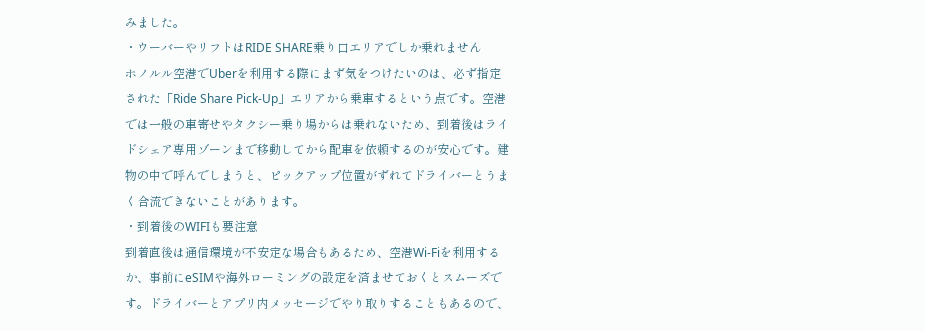みました。
・ウーバーやリフトはRIDE SHARE乗り口エリアでしか乗れません
ホノルル空港でUberを利用する際にまず気をつけたいのは、必ず指定された「Ride Share Pick-Up」エリアから乗車するという点です。空港では一般の車寄せやタクシー乗り場からは乗れないため、到着後はライドシェア専用ゾーンまで移動してから配車を依頼するのが安心です。建物の中で呼んでしまうと、ピックアップ位置がずれてドライバーとうまく合流できないことがあります。
・到着後のWIFIも要注意
到着直後は通信環境が不安定な場合もあるため、空港Wi-Fiを利用するか、事前にeSIMや海外ローミングの設定を済ませておくとスムーズです。ドライバーとアプリ内メッセージでやり取りすることもあるので、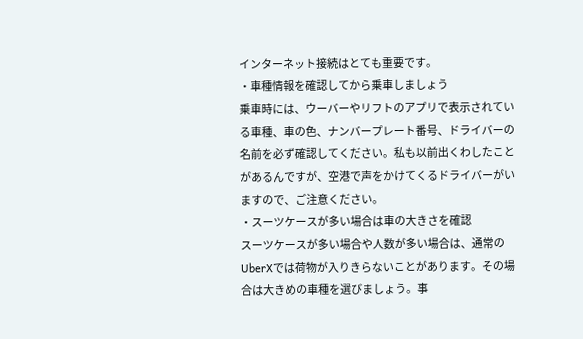インターネット接続はとても重要です。
・車種情報を確認してから乗車しましょう
乗車時には、ウーバーやリフトのアプリで表示されている車種、車の色、ナンバープレート番号、ドライバーの名前を必ず確認してください。私も以前出くわしたことがあるんですが、空港で声をかけてくるドライバーがいますので、ご注意ください。
・スーツケースが多い場合は車の大きさを確認
スーツケースが多い場合や人数が多い場合は、通常のUberXでは荷物が入りきらないことがあります。その場合は大きめの車種を選びましょう。事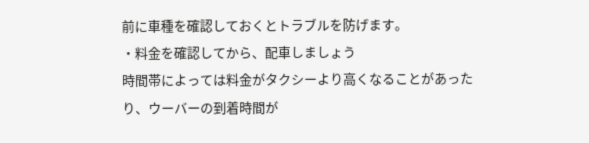前に車種を確認しておくとトラブルを防げます。
・料金を確認してから、配車しましょう
時間帯によっては料金がタクシーより高くなることがあったり、ウーバーの到着時間が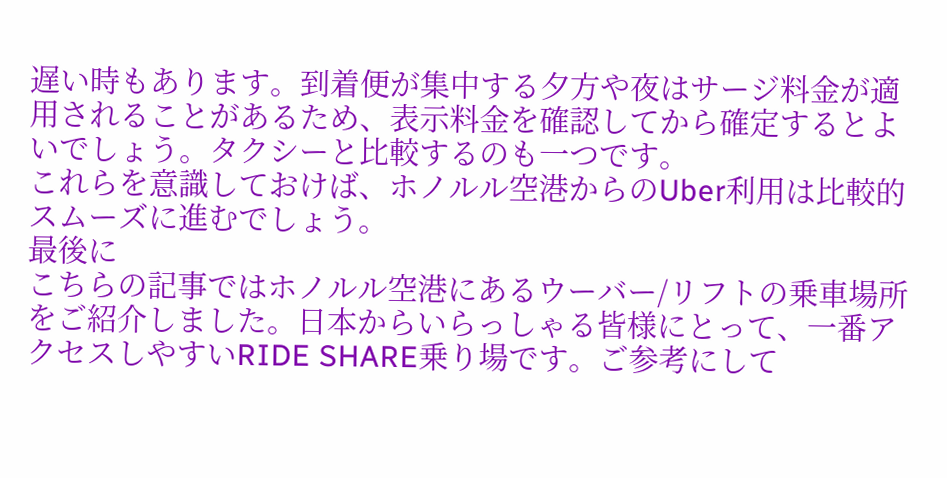遅い時もあります。到着便が集中する夕方や夜はサージ料金が適用されることがあるため、表示料金を確認してから確定するとよいでしょう。タクシーと比較するのも一つです。
これらを意識しておけば、ホノルル空港からのUber利用は比較的スムーズに進むでしょう。
最後に
こちらの記事ではホノルル空港にあるウーバー/リフトの乗車場所をご紹介しました。日本からいらっしゃる皆様にとって、一番アクセスしやすいRIDE SHARE乗り場です。ご参考にして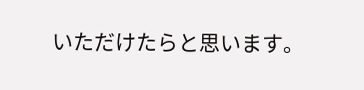いただけたらと思います。